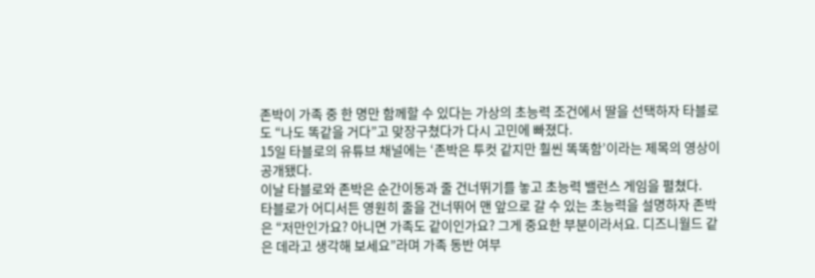존박이 가족 중 한 명만 함께할 수 있다는 가상의 초능력 조건에서 딸을 선택하자 타블로도 “나도 똑같을 거다”고 맞장구쳤다가 다시 고민에 빠졌다.
15일 타블로의 유튜브 채널에는 ‘존박은 투컷 같지만 훨씬 똑똑함’이라는 제목의 영상이 공개됐다.
이날 타블로와 존박은 순간이동과 줄 건너뛰기를 놓고 초능력 밸런스 게임을 펼쳤다.
타블로가 어디서든 영원히 줄을 건너뛰어 맨 앞으로 갈 수 있는 초능력을 설명하자 존박은 “저만인가요? 아니면 가족도 같이인가요? 그게 중요한 부분이라서요. 디즈니월드 같은 데라고 생각해 보세요”라며 가족 동반 여부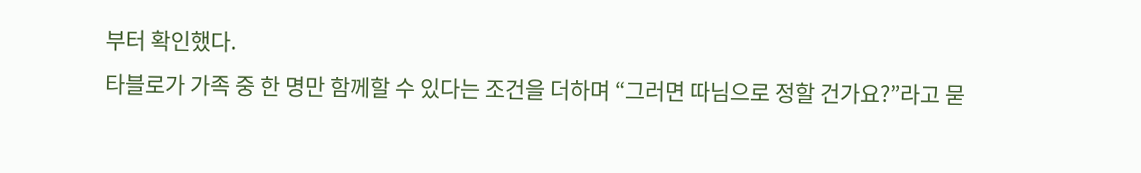부터 확인했다.
타블로가 가족 중 한 명만 함께할 수 있다는 조건을 더하며 “그러면 따님으로 정할 건가요?”라고 묻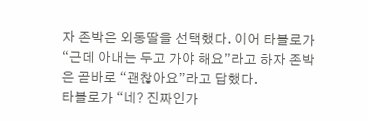자 존박은 외동딸을 선택했다. 이어 타블로가 “근데 아내는 두고 가야 해요”라고 하자 존박은 곧바로 “괜찮아요”라고 답했다.
타블로가 “네? 진짜인가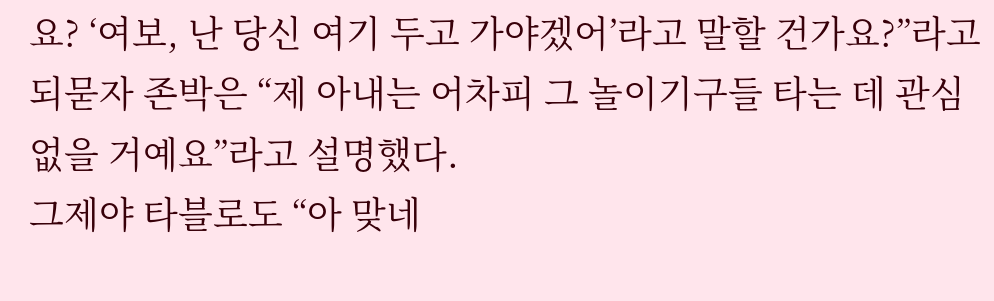요? ‘여보, 난 당신 여기 두고 가야겠어’라고 말할 건가요?”라고 되묻자 존박은 “제 아내는 어차피 그 놀이기구들 타는 데 관심 없을 거예요”라고 설명했다.
그제야 타블로도 “아 맞네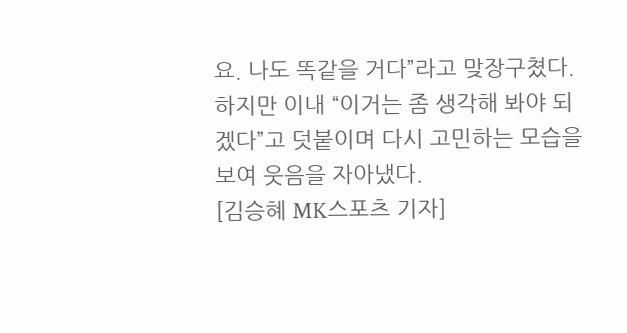요. 나도 똑같을 거다”라고 맞장구쳤다. 하지만 이내 “이거는 좀 생각해 봐야 되겠다”고 덧붙이며 다시 고민하는 모습을 보여 웃음을 자아냈다.
[김승혜 MK스포츠 기자]